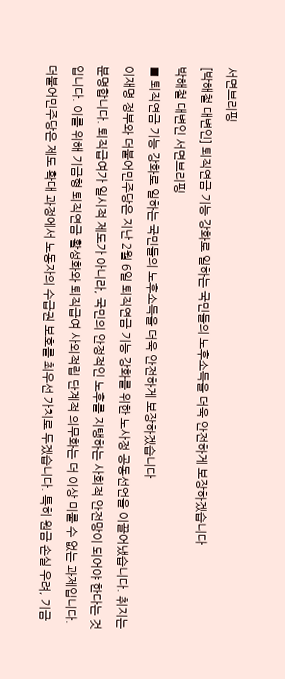서면브리핑
[박해철 대변인] 퇴직연금 기능 강화로 일하는 국민들의 노후소득을 더욱 안전하게 보장하겠습니다
박해철 대변인 서면브리핑
■ 퇴직연금 기능 강화로 일하는 국민들의 노후소득을 더욱 안전하게 보장하겠습니다
이재명 정부와 더불어민주당은 지난 2월 6일 퇴직연금 기능 강화를 위한 노사정 공동선언을 이끌어냈습니다. 취지는 분명합니다. 퇴직급여가 일시적 제도가 아니라, 국민의 안정적인 노후를 지탱하는 사회적 안전망이 되어야 한다는 것입니다. 이를 위해 기금형 퇴직연금 활성화와 퇴직급여 사외적립 단계적 의무화는 더 이상 미룰 수 없는 과제입니다.
더불어민주당은 제도 확대 과정에서 노동자의 수급권 보호를 최우선 가치로 두겠습니다. 특히 원금 손실 우려, 기금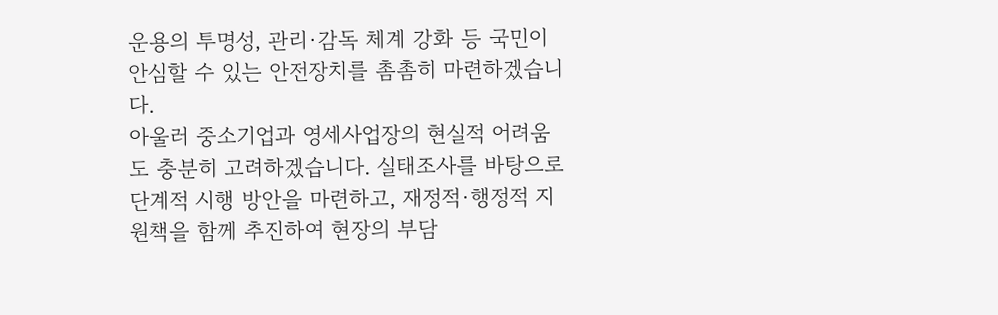운용의 투명성, 관리·감독 체계 강화 등 국민이 안심할 수 있는 안전장치를 촘촘히 마련하겠습니다.
아울러 중소기업과 영세사업장의 현실적 어려움도 충분히 고려하겠습니다. 실태조사를 바탕으로 단계적 시행 방안을 마련하고, 재정적·행정적 지원책을 함께 추진하여 현장의 부담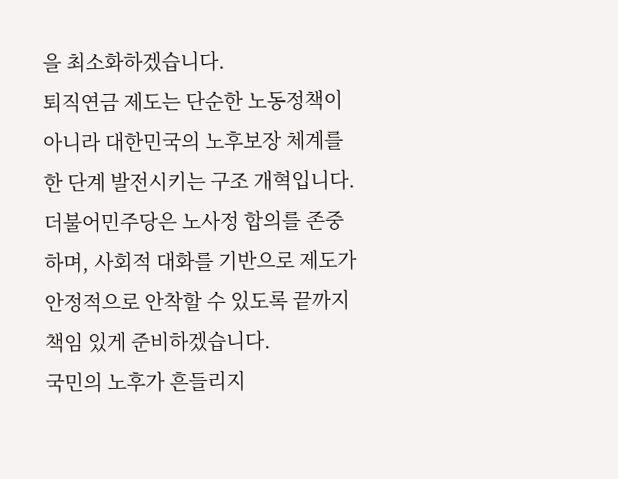을 최소화하겠습니다.
퇴직연금 제도는 단순한 노동정책이 아니라 대한민국의 노후보장 체계를 한 단계 발전시키는 구조 개혁입니다. 더불어민주당은 노사정 합의를 존중하며, 사회적 대화를 기반으로 제도가 안정적으로 안착할 수 있도록 끝까지 책임 있게 준비하겠습니다.
국민의 노후가 흔들리지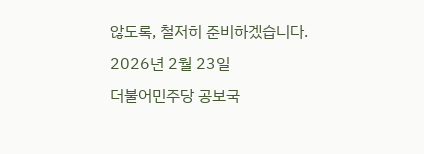않도록, 철저히 준비하겠습니다.
2026년 2월 23일
더불어민주당 공보국